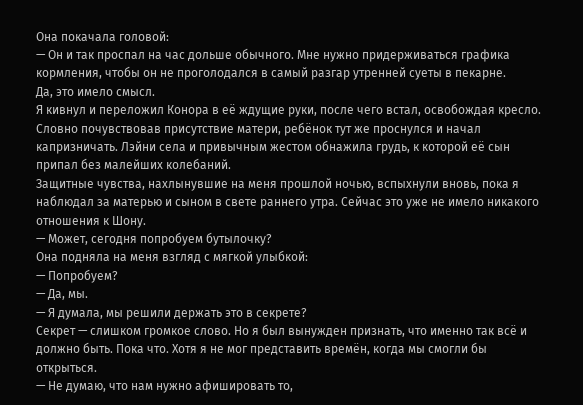Она покачала головой:
— Он и так проспал на час дольше обычного. Мне нужно придерживаться графика кормления, чтобы он не проголодался в самый разгар утренней суеты в пекарне.
Да, это имело смысл.
Я кивнул и переложил Конора в её ждущие руки, после чего встал, освобождая кресло. Словно почувствовав присутствие матери, ребёнок тут же проснулся и начал капризничать. Лэйни села и привычным жестом обнажила грудь, к которой её сын припал без малейших колебаний.
Защитные чувства, нахлынувшие на меня прошлой ночью, вспыхнули вновь, пока я наблюдал за матерью и сыном в свете раннего утра. Сейчас это уже не имело никакого отношения к Шону.
— Может, сегодня попробуем бутылочку?
Она подняла на меня взгляд с мягкой улыбкой:
— Попробуем?
— Да, мы.
— Я думала, мы решили держать это в секрете?
Секрет — слишком громкое слово. Но я был вынужден признать, что именно так всё и должно быть. Пока что. Хотя я не мог представить времён, когда мы смогли бы открыться.
— Не думаю, что нам нужно афишировать то,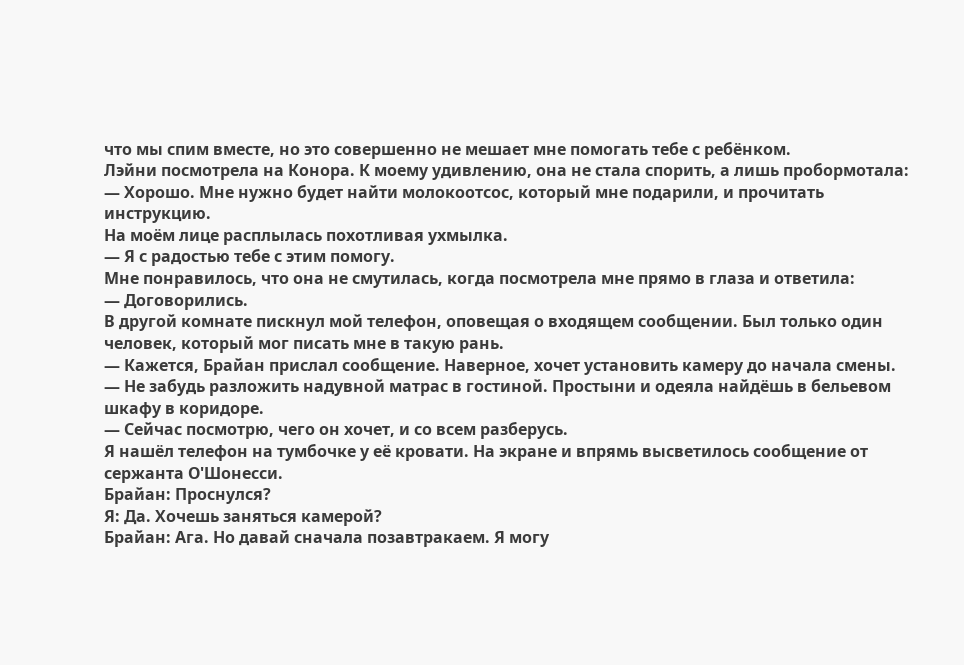что мы спим вместе, но это совершенно не мешает мне помогать тебе с ребёнком.
Лэйни посмотрела на Конора. К моему удивлению, она не стала спорить, а лишь пробормотала:
— Хорошо. Мне нужно будет найти молокоотсос, который мне подарили, и прочитать инструкцию.
На моём лице расплылась похотливая ухмылка.
— Я с радостью тебе с этим помогу.
Мне понравилось, что она не смутилась, когда посмотрела мне прямо в глаза и ответила:
— Договорились.
В другой комнате пискнул мой телефон, оповещая о входящем сообщении. Был только один человек, который мог писать мне в такую рань.
— Кажется, Брайан прислал сообщение. Наверное, хочет установить камеру до начала смены.
— Не забудь разложить надувной матрас в гостиной. Простыни и одеяла найдёшь в бельевом шкафу в коридоре.
— Сейчас посмотрю, чего он хочет, и со всем разберусь.
Я нашёл телефон на тумбочке у её кровати. На экране и впрямь высветилось сообщение от сержанта О'Шонесси.
Брайан: Проснулся?
Я: Да. Хочешь заняться камерой?
Брайан: Ага. Но давай сначала позавтракаем. Я могу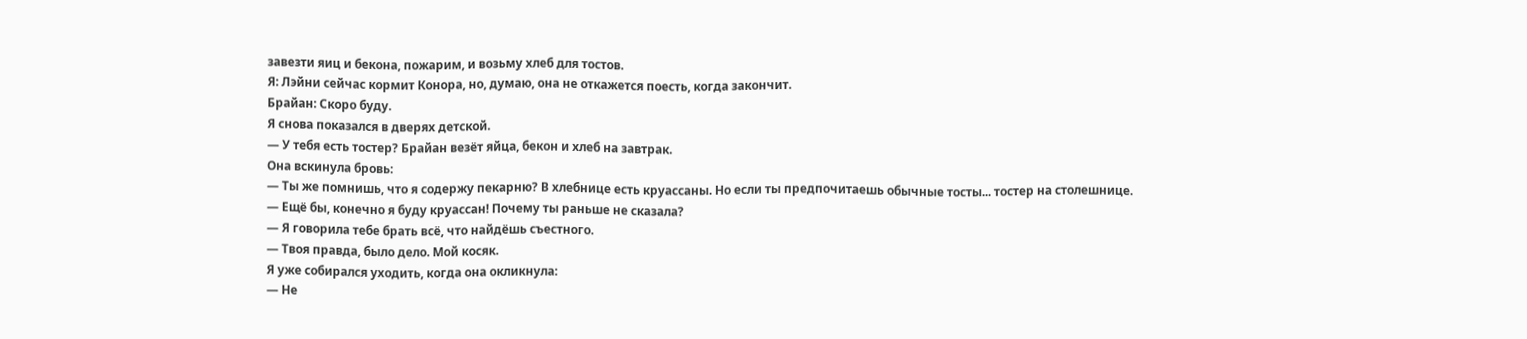завезти яиц и бекона, пожарим, и возьму хлеб для тостов.
Я: Лэйни сейчас кормит Конора, но, думаю, она не откажется поесть, когда закончит.
Брайан: Скоро буду.
Я снова показался в дверях детской.
— У тебя есть тостер? Брайан везёт яйца, бекон и хлеб на завтрак.
Она вскинула бровь:
— Ты же помнишь, что я содержу пекарню? В хлебнице есть круассаны. Но если ты предпочитаешь обычные тосты... тостер на столешнице.
— Ещё бы, конечно я буду круассан! Почему ты раньше не сказала?
— Я говорила тебе брать всё, что найдёшь съестного.
— Твоя правда, было дело. Мой косяк.
Я уже собирался уходить, когда она окликнула:
— Не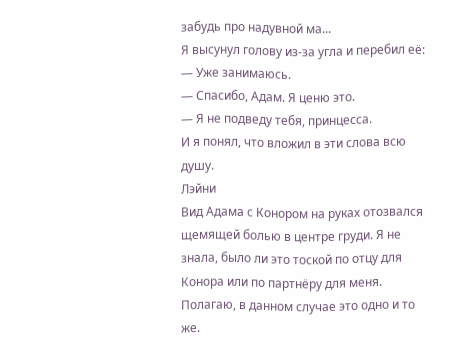забудь про надувной ма...
Я высунул голову из-за угла и перебил её:
— Уже занимаюсь.
— Спасибо, Адам. Я ценю это.
— Я не подведу тебя, принцесса.
И я понял, что вложил в эти слова всю душу.
Лэйни
Вид Адама с Конором на руках отозвался щемящей болью в центре груди. Я не знала, было ли это тоской по отцу для Конора или по партнёру для меня. Полагаю, в данном случае это одно и то же.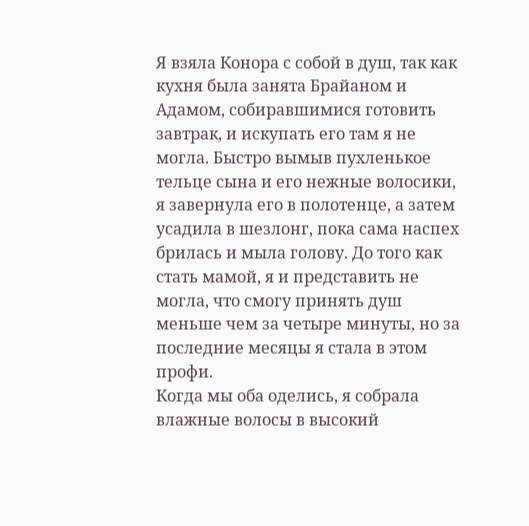Я взяла Конора с собой в душ, так как кухня была занята Брайаном и Адамом, собиравшимися готовить завтрак, и искупать его там я не могла. Быстро вымыв пухленькое тельце сына и его нежные волосики, я завернула его в полотенце, а затем усадила в шезлонг, пока сама наспех брилась и мыла голову. До того как стать мамой, я и представить не могла, что смогу принять душ меньше чем за четыре минуты, но за последние месяцы я стала в этом профи.
Когда мы оба оделись, я собрала влажные волосы в высокий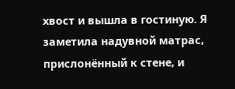хвост и вышла в гостиную. Я заметила надувной матрас, прислонённый к стене, и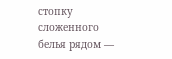стопку сложенного белья рядом —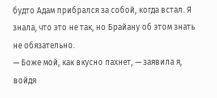будто Адам прибрался за собой, когда встал. Я знала, что это не так, но Брайану об этом знать не обязательно.
— Боже мой, как вкусно пахнет, — заявила я, войдя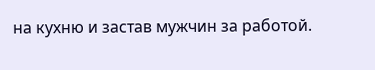на кухню и застав мужчин за работой.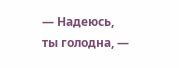— Надеюсь, ты голодна, —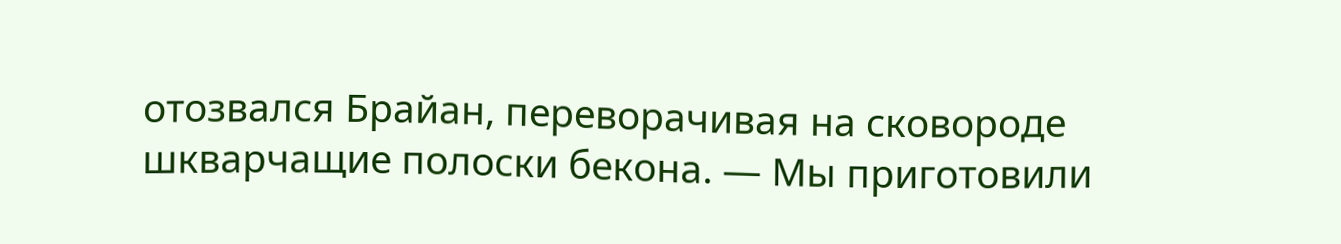отозвался Брайан, переворачивая на сковороде шкварчащие полоски бекона. — Мы приготовили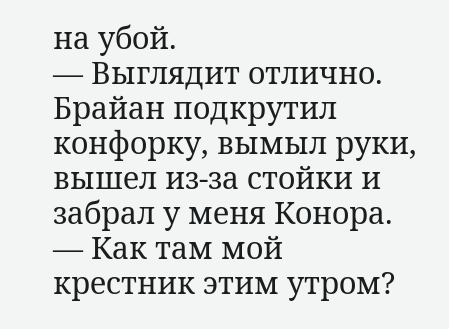на убой.
— Выглядит отлично.
Брайан подкрутил конфорку, вымыл руки, вышел из-за стойки и забрал у меня Конора.
— Как там мой крестник этим утром?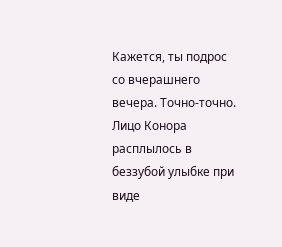Кажется, ты подрос со вчерашнего вечера. Точно-точно.
Лицо Конора расплылось в беззубой улыбке при виде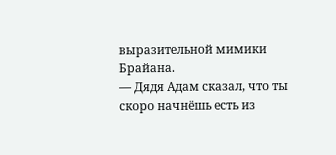выразительной мимики Брайана.
— Дядя Адам сказал, что ты скоро начнёшь есть из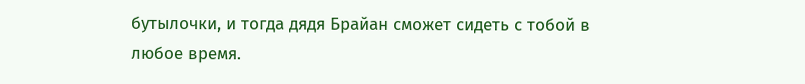бутылочки, и тогда дядя Брайан сможет сидеть с тобой в любое время.